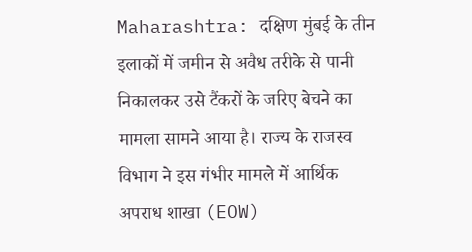Maharashtra: दक्षिण मुंबई के तीन इलाकों में जमीन से अवैध तरीके से पानी निकालकर उसे टैंकरों के जरिए बेचने का मामला सामने आया है। राज्य के राजस्व विभाग ने इस गंभीर मामले में आर्थिक अपराध शाखा (EOW)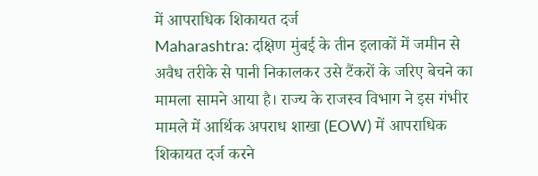में आपराधिक शिकायत दर्ज
Maharashtra: दक्षिण मुंबई के तीन इलाकों में जमीन से अवैध तरीके से पानी निकालकर उसे टैंकरों के जरिए बेचने का मामला सामने आया है। राज्य के राजस्व विभाग ने इस गंभीर मामले में आर्थिक अपराध शाखा (EOW) में आपराधिक शिकायत दर्ज करने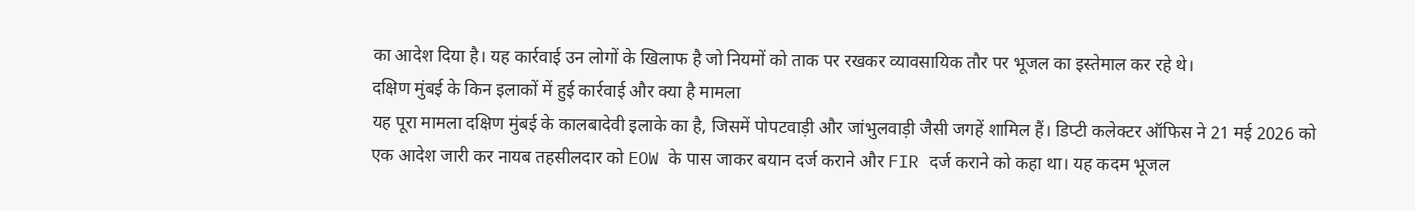का आदेश दिया है। यह कार्रवाई उन लोगों के खिलाफ है जो नियमों को ताक पर रखकर व्यावसायिक तौर पर भूजल का इस्तेमाल कर रहे थे।
दक्षिण मुंबई के किन इलाकों में हुई कार्रवाई और क्या है मामला
यह पूरा मामला दक्षिण मुंबई के कालबादेवी इलाके का है, जिसमें पोपटवाड़ी और जांभुलवाड़ी जैसी जगहें शामिल हैं। डिप्टी कलेक्टर ऑफिस ने 21 मई 2026 को एक आदेश जारी कर नायब तहसीलदार को EOW के पास जाकर बयान दर्ज कराने और FIR दर्ज कराने को कहा था। यह कदम भूजल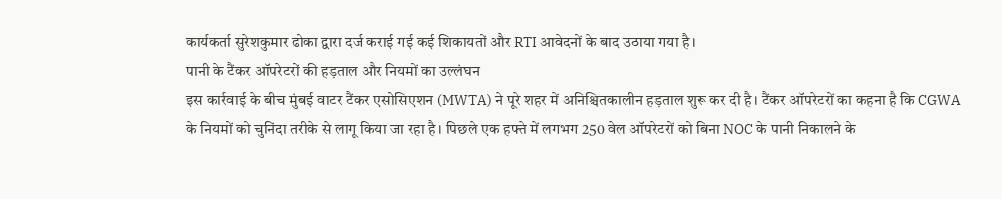कार्यकर्ता सुरेशकुमार ढोका द्वारा दर्ज कराई गई कई शिकायतों और RTI आवेदनों के बाद उठाया गया है।
पानी के टैंकर ऑपरेटरों की हड़ताल और नियमों का उल्लंघन
इस कार्रवाई के बीच मुंबई वाटर टैंकर एसोसिएशन (MWTA) ने पूरे शहर में अनिश्चितकालीन हड़ताल शुरू कर दी है। टैंकर ऑपरेटरों का कहना है कि CGWA के नियमों को चुनिंदा तरीके से लागू किया जा रहा है। पिछले एक हफ्ते में लगभग 250 वेल ऑपरेटरों को बिना NOC के पानी निकालने के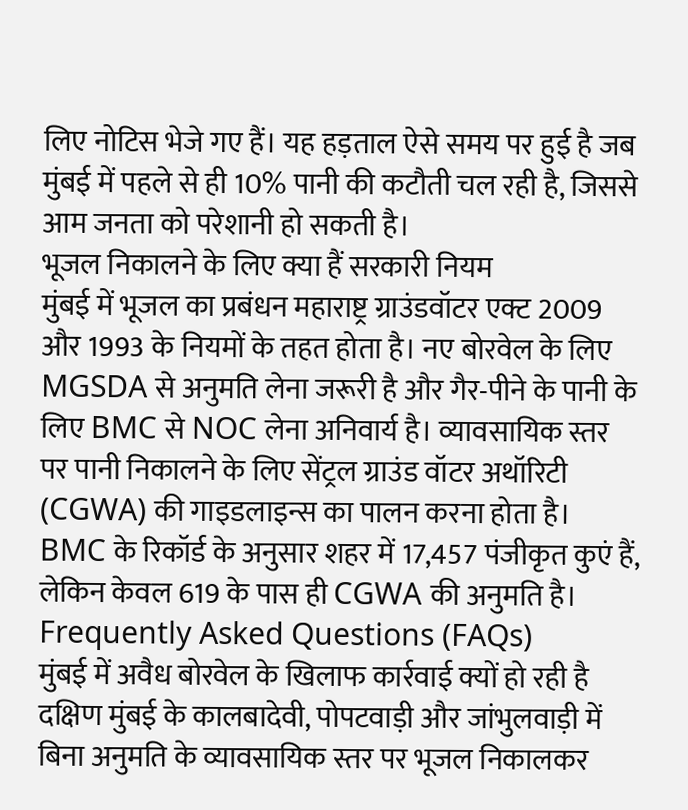लिए नोटिस भेजे गए हैं। यह हड़ताल ऐसे समय पर हुई है जब मुंबई में पहले से ही 10% पानी की कटौती चल रही है, जिससे आम जनता को परेशानी हो सकती है।
भूजल निकालने के लिए क्या हैं सरकारी नियम
मुंबई में भूजल का प्रबंधन महाराष्ट्र ग्राउंडवॉटर एक्ट 2009 और 1993 के नियमों के तहत होता है। नए बोरवेल के लिए MGSDA से अनुमति लेना जरूरी है और गैर-पीने के पानी के लिए BMC से NOC लेना अनिवार्य है। व्यावसायिक स्तर पर पानी निकालने के लिए सेंट्रल ग्राउंड वॉटर अथॉरिटी (CGWA) की गाइडलाइन्स का पालन करना होता है। BMC के रिकॉर्ड के अनुसार शहर में 17,457 पंजीकृत कुएं हैं, लेकिन केवल 619 के पास ही CGWA की अनुमति है।
Frequently Asked Questions (FAQs)
मुंबई में अवैध बोरवेल के खिलाफ कार्रवाई क्यों हो रही है
दक्षिण मुंबई के कालबादेवी, पोपटवाड़ी और जांभुलवाड़ी में बिना अनुमति के व्यावसायिक स्तर पर भूजल निकालकर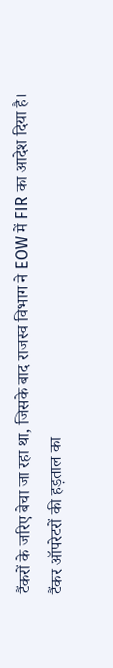टैंकरों के जरिए बेचा जा रहा था, जिसके बाद राजस्व विभाग ने EOW में FIR का आदेश दिया है।
टैंकर ऑपरेटरों की हड़ताल का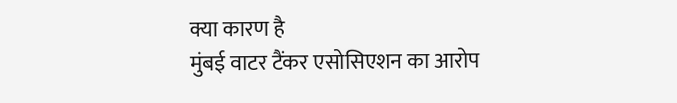क्या कारण है
मुंबई वाटर टैंकर एसोसिएशन का आरोप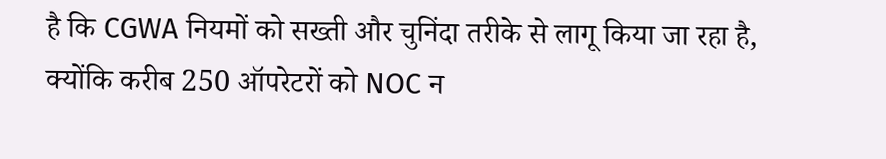है कि CGWA नियमों को सख्ती और चुनिंदा तरीके से लागू किया जा रहा है, क्योंकि करीब 250 ऑपरेटरों को NOC न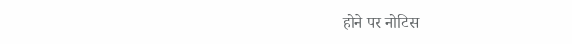होने पर नोटिस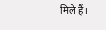मिले हैं।